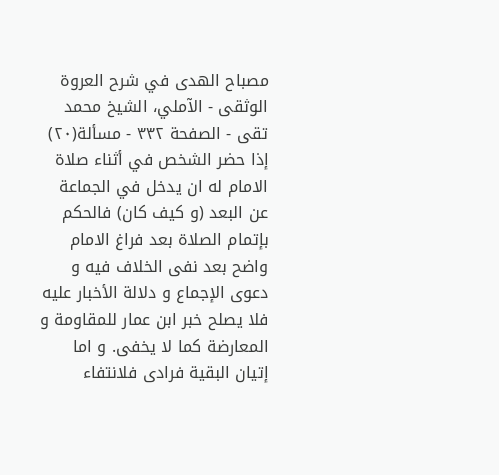مصباح الهدى في شرح العروة الوثقى - الآملي، الشيخ محمد تقى - الصفحة ٣٣٢ - مسألة(٢٠) إذا حضر الشخص في أثناء صلاة الامام له ان يدخل في الجماعة
عن البعد (و كيف كان) فالحكم بإتمام الصلاة بعد فراغ الامام واضح بعد نفى الخلاف فيه و دعوى الإجماع و دلالة الأخبار عليه فلا يصلح خبر ابن عمار للمقاومة و المعارضة كما لا يخفى. و اما إتيان البقية فرادى فلانتفاء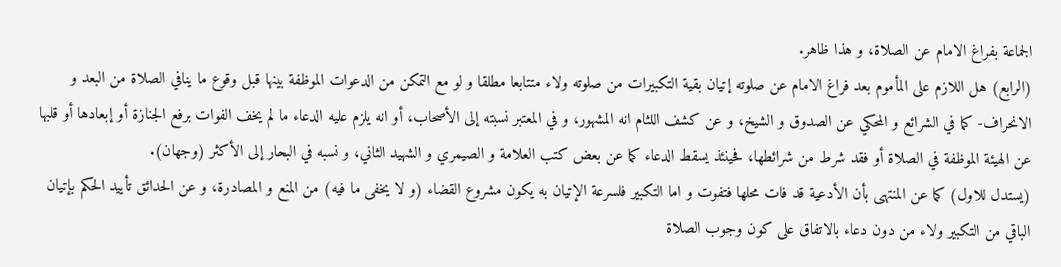الجماعة بفراغ الامام عن الصلاة، و هذا ظاهر.
(الرابع) هل اللازم على المأموم بعد فراغ الامام عن صلوته إتيان بقية التكبيرات من صلوته ولاء متتابعا مطلقا و لو مع التمكن من الدعوات الموظفة بينها قبل وقوع ما ينافي الصلاة من البعد و الانحراف- كما في الشرائع و المحكي عن الصدوق و الشيخ، و عن كشف اللثام انه المشهور، و في المعتبر نسبته إلى الأصحاب، أو انه يلزم عليه الدعاء ما لم يخف الفوات برفع الجنازة أو إبعادها أو قلبها عن الهيئة الموظفة في الصلاة أو فقد شرط من شرائطها، فحينئذ يسقط الدعاء كما عن بعض كتب العلامة و الصيمري و الشهيد الثاني، و نسبه في البحار إلى الأكثر (وجهان).
(يستدل للاول) كما عن المنتهى بأن الأدعية قد فات محلها فتفوت و اما التكبير فلسرعة الإتيان به يكون مشروع القضاء (و لا يخفى ما فيه) من المنع و المصادرة، و عن الحدائق تأييد الحكم بإتيان الباقي من التكبير ولاء من دون دعاء بالاتفاق على كون وجوب الصلاة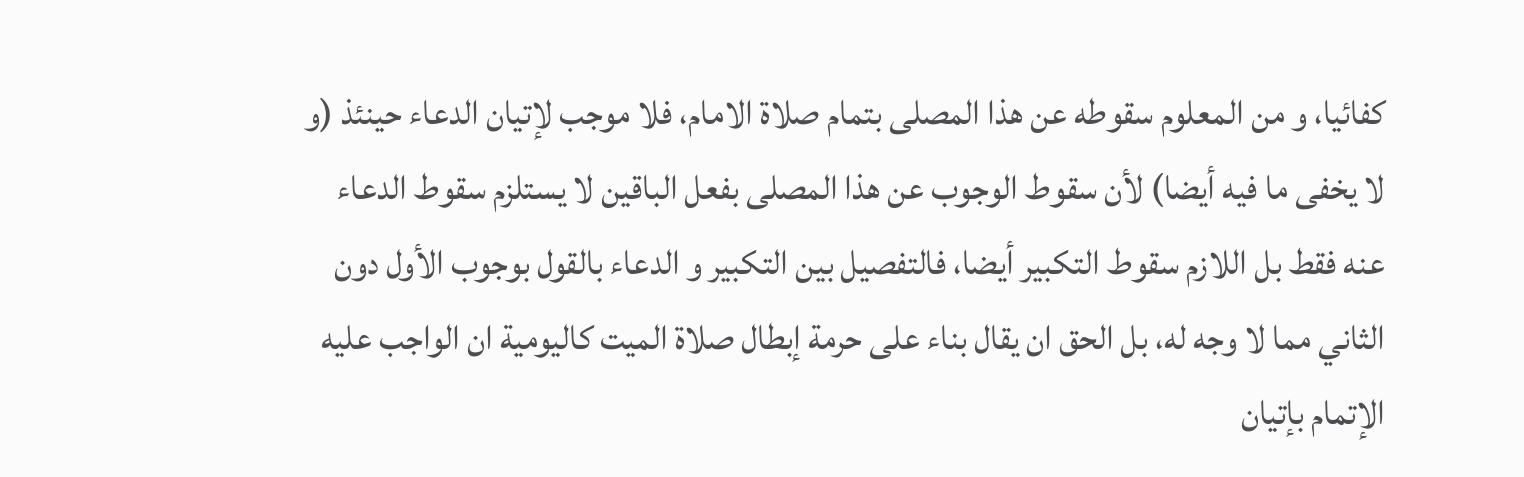كفائيا، و من المعلوم سقوطه عن هذا المصلى بتمام صلاة الامام، فلا موجب لإتيان الدعاء حينئذ (و لا يخفى ما فيه أيضا) لأن سقوط الوجوب عن هذا المصلى بفعل الباقين لا يستلزم سقوط الدعاء عنه فقط بل اللازم سقوط التكبير أيضا، فالتفصيل بين التكبير و الدعاء بالقول بوجوب الأول دون الثاني مما لا وجه له، بل الحق ان يقال بناء على حرمة إبطال صلاة الميت كاليومية ان الواجب عليه الإتمام بإتيان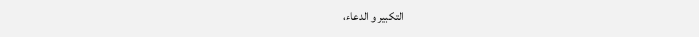التكبير و الدعاء،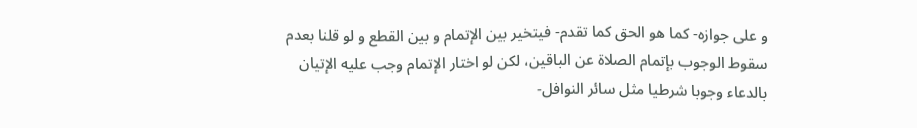و على جوازه- كما هو الحق كما تقدم- فيتخير بين الإتمام و بين القطع و لو قلنا بعدم سقوط الوجوب بإتمام الصلاة عن الباقين، لكن لو اختار الإتمام وجب عليه الإتيان بالدعاء وجوبا شرطيا مثل سائر النوافل-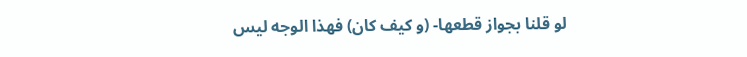لو قلنا بجواز قطعها- (و كيف كان) فهذا الوجه ليس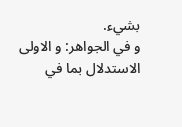بشيء.
و في الجواهر: و الاولى الاستدلال بما في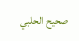صحيح الحلبي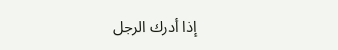إذا أدرك الرجل